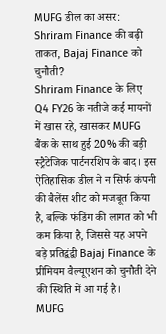MUFG डील का असर: Shriram Finance की बढ़ी ताकत, Bajaj Finance को चुनौती?
Shriram Finance के लिए Q4 FY26 के नतीजे कई मायनों में खास रहे, खासकर MUFG बैंक के साथ हुई 20% की बड़ी स्ट्रैटेजिक पार्टनरशिप के बाद। इस ऐतिहासिक डील ने न सिर्फ कंपनी की बैलेंस शीट को मजबूत किया है, बल्कि फंडिंग की लागत को भी कम किया है, जिससे यह अपने बड़े प्रतिद्वंद्वी Bajaj Finance के प्रीमियम वैल्यूएशन को चुनौती देने की स्थिति में आ गई है।
MUFG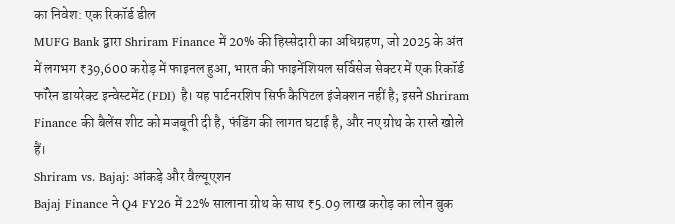का निवेश: एक रिकॉर्ड डील
MUFG Bank द्वारा Shriram Finance में 20% की हिस्सेदारी का अधिग्रहण, जो 2025 के अंत में लगभग ₹39,600 करोड़ में फाइनल हुआ, भारत की फाइनेंशियल सर्विसेज सेक्टर में एक रिकॉर्ड फॉरेन डायरेक्ट इन्वेस्टमेंट (FDI) है। यह पार्टनरशिप सिर्फ कैपिटल इंजेक्शन नहीं है; इसने Shriram Finance की बैलेंस शीट को मजबूती दी है, फंडिंग की लागत घटाई है, और नए ग्रोथ के रास्ते खोले हैं।
Shriram vs. Bajaj: आंकड़े और वैल्यूएशन
Bajaj Finance ने Q4 FY26 में 22% सालाना ग्रोथ के साथ ₹5.09 लाख करोड़ का लोन बुक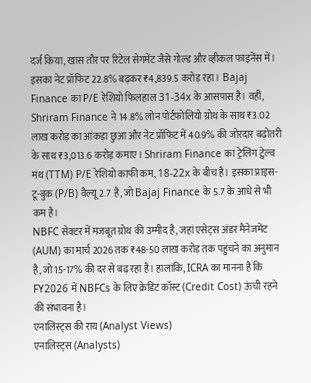दर्ज किया, खास तौर पर रिटेल सेगमेंट जैसे गोल्ड और व्हीकल फाइनेंस में। इसका नेट प्रॉफिट 22.8% बढ़कर ₹4,839.5 करोड़ रहा। Bajaj Finance का P/E रेशियो फिलहाल 31-34x के आसपास है। वहीं, Shriram Finance ने 14.8% लोन पोर्टफोलियो ग्रोथ के साथ ₹3.02 लाख करोड़ का आंकड़ा छुआ और नेट प्रॉफिट में 40.9% की जोरदार बढ़ोतरी के साथ ₹3,013.6 करोड़ कमाए। Shriram Finance का ट्रेलिंग ट्वेल्व मंथ (TTM) P/E रेशियो काफी कम, 18-22x के बीच है। इसका प्राइस-टू-बुक (P/B) वैल्यू 2.7 है, जो Bajaj Finance के 5.7 के आधे से भी कम है।
NBFC सेक्टर में मजबूत ग्रोथ की उम्मीद है, जहां एसेट्स अंडर मैनेजमेंट (AUM) का मार्च 2026 तक ₹48-50 लाख करोड़ तक पहुंचने का अनुमान है, जो 15-17% की दर से बढ़ रहा है। हालांकि, ICRA का मानना है कि FY2026 में NBFCs के लिए क्रेडिट कॉस्ट (Credit Cost) ऊंची रहने की संभावना है।
एनालिस्ट्स की राय (Analyst Views)
एनालिस्ट्स (Analysts)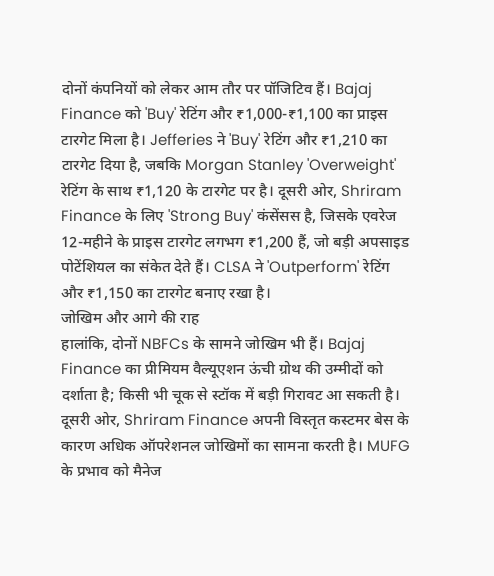दोनों कंपनियों को लेकर आम तौर पर पॉजिटिव हैं। Bajaj Finance को 'Buy' रेटिंग और ₹1,000-₹1,100 का प्राइस टारगेट मिला है। Jefferies ने 'Buy' रेटिंग और ₹1,210 का टारगेट दिया है, जबकि Morgan Stanley 'Overweight' रेटिंग के साथ ₹1,120 के टारगेट पर है। दूसरी ओर, Shriram Finance के लिए 'Strong Buy' कंसेंसस है, जिसके एवरेज 12-महीने के प्राइस टारगेट लगभग ₹1,200 हैं, जो बड़ी अपसाइड पोटेंशियल का संकेत देते हैं। CLSA ने 'Outperform' रेटिंग और ₹1,150 का टारगेट बनाए रखा है।
जोखिम और आगे की राह
हालांकि, दोनों NBFCs के सामने जोखिम भी हैं। Bajaj Finance का प्रीमियम वैल्यूएशन ऊंची ग्रोथ की उम्मीदों को दर्शाता है; किसी भी चूक से स्टॉक में बड़ी गिरावट आ सकती है। दूसरी ओर, Shriram Finance अपनी विस्तृत कस्टमर बेस के कारण अधिक ऑपरेशनल जोखिमों का सामना करती है। MUFG के प्रभाव को मैनेज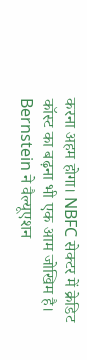करना अहम होगा। NBFC सेक्टर में क्रेडिट कॉस्ट का बढ़ना भी एक आम जोखिम है। Bernstein ने वैल्यूएशन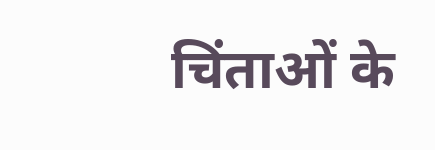चिंताओं के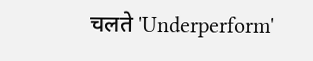चलते 'Underperform'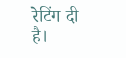रेटिंग दी है।